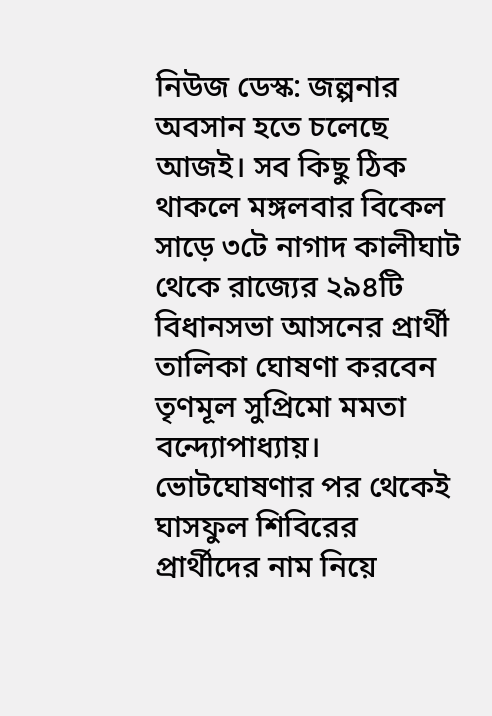নিউজ ডেস্ক: জল্পনার অবসান হতে চলেছে আজই। সব কিছু ঠিক থাকলে মঙ্গলবার বিকেল সাড়ে ৩টে নাগাদ কালীঘাট থেকে রাজ্যের ২৯৪টি বিধানসভা আসনের প্রার্থী তালিকা ঘোষণা করবেন তৃণমূল সুপ্রিমো মমতা বন্দ্যোপাধ্যায়। ভোটঘোষণার পর থেকেই ঘাসফুল শিবিরের প্রার্থীদের নাম নিয়ে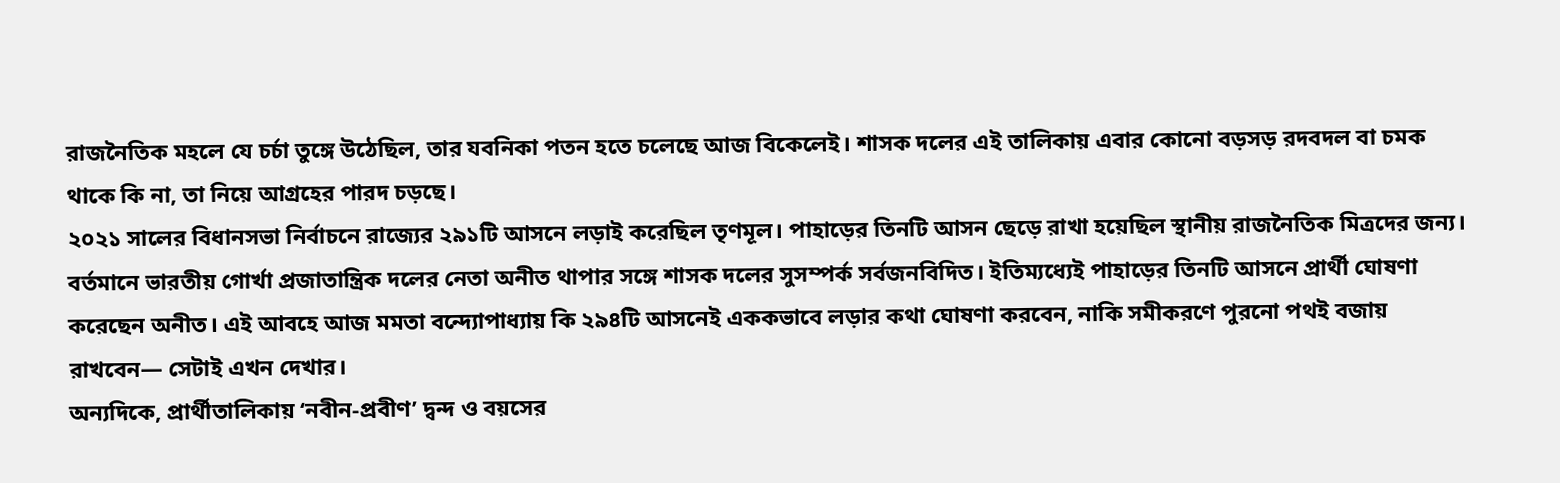রাজনৈতিক মহলে যে চর্চা তুঙ্গে উঠেছিল, তার যবনিকা পতন হতে চলেছে আজ বিকেলেই। শাসক দলের এই তালিকায় এবার কোনো বড়সড় রদবদল বা চমক থাকে কি না, তা নিয়ে আগ্রহের পারদ চড়ছে।
২০২১ সালের বিধানসভা নির্বাচনে রাজ্যের ২৯১টি আসনে লড়াই করেছিল তৃণমূল। পাহাড়ের তিনটি আসন ছেড়ে রাখা হয়েছিল স্থানীয় রাজনৈতিক মিত্রদের জন্য। বর্তমানে ভারতীয় গোর্খা প্রজাতান্ত্রিক দলের নেতা অনীত থাপার সঙ্গে শাসক দলের সুসম্পর্ক সর্বজনবিদিত। ইতিম্যধ্যেই পাহাড়ের তিনটি আসনে প্রার্থী ঘোষণা করেছেন অনীত। এই আবহে আজ মমতা বন্দ্যোপাধ্যায় কি ২৯৪টি আসনেই এককভাবে লড়ার কথা ঘোষণা করবেন, নাকি সমীকরণে পুরনো পথই বজায় রাখবেন— সেটাই এখন দেখার।
অন্যদিকে, প্রার্থীতালিকায় ‘নবীন-প্রবীণ’ দ্বন্দ ও বয়সের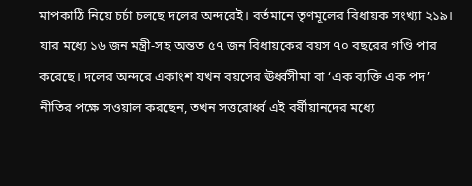মাপকাঠি নিয়ে চর্চা চলছে দলের অন্দরেই। বর্তমানে তৃণমূলের বিধায়ক সংখ্যা ২১৯। যার মধ্যে ১৬ জন মন্ত্রী-সহ অন্তত ৫৭ জন বিধায়কের বয়স ৭০ বছরের গণ্ডি পার করেছে। দলের অন্দরে একাংশ যখন বয়সের ঊর্ধ্বসীমা বা ‘এক ব্যক্তি এক পদ’ নীতির পক্ষে সওয়াল করছেন, তখন সত্তরোর্ধ্ব এই বর্ষীয়ানদের মধ্যে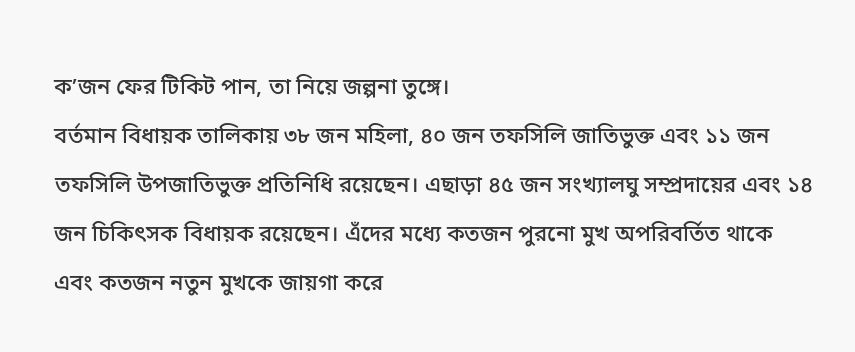ক’জন ফের টিকিট পান, তা নিয়ে জল্পনা তুঙ্গে।
বর্তমান বিধায়ক তালিকায় ৩৮ জন মহিলা, ৪০ জন তফসিলি জাতিভুক্ত এবং ১১ জন তফসিলি উপজাতিভুক্ত প্রতিনিধি রয়েছেন। এছাড়া ৪৫ জন সংখ্যালঘু সম্প্রদায়ের এবং ১৪ জন চিকিৎসক বিধায়ক রয়েছেন। এঁদের মধ্যে কতজন পুরনো মুখ অপরিবর্তিত থাকে এবং কতজন নতুন মুখকে জায়গা করে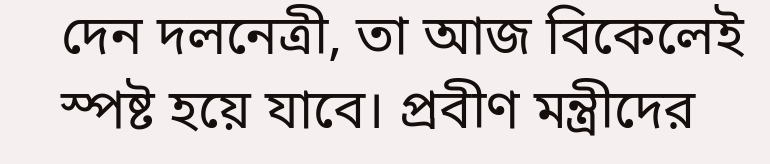দেন দলনেত্রী, তা আজ বিকেলেই স্পষ্ট হয়ে যাবে। প্রবীণ মন্ত্রীদের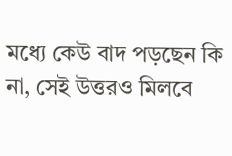মধ্যে কেউ বাদ পড়ছেন কি না, সেই উত্তরও মিলবে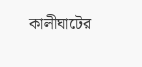কালীঘাটের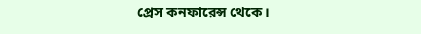প্রেস কনফারেন্স থেকে।